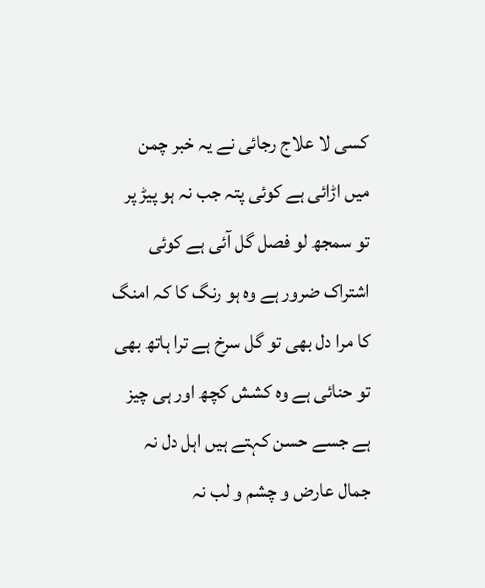کسی لا علاج رجائی نے یہ خبر چمن میں اڑائی ہے کوئی پتہ جب نہ ہو پیڑ پر تو سمجھ لو فصل گل آئی ہے کوئی اشتراک ضرور ہے وہ ہو رنگ کا کہ امنگ کا مرا دل بھی تو گل سرخ ہے ترا ہاتھ بھی تو حنائی ہے وہ کشش کچھ اور ہی چیز ہے جسے حسن کہتے ہیں اہل دل نہ جمال عارض و چشم و لب نہ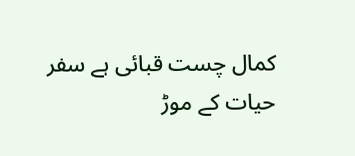کمال چست قبائی ہے سفر حیات کے موڑ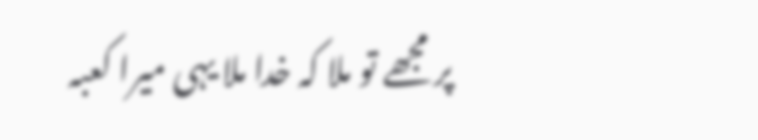پر مجھے تو ملا کہ خدا ملا یہی میرا کعبہ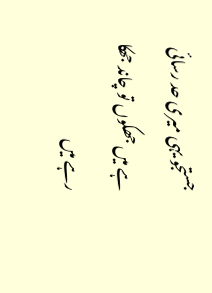جستجو یہی میری حد رسائی ہے میں جھکوں تو چاند جھکا رہے میں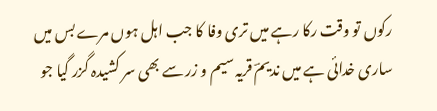رکوں تو وقت رکا رہے میں تری وفا کا جب اہل ہوں مرے بس میں ساری خدائی ہے میں ندیمؔ قریہ سیم و زر سے بھی سر کشیدہ گزر گیا جو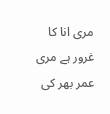مری انا کا غرور ہے مری عمر بھر کی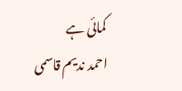کمائی ہے
احمد ندیم قاسمی